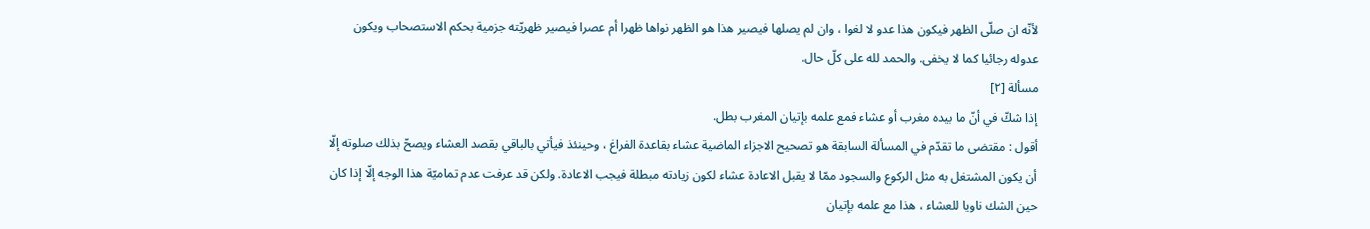لأنّه ان صلّى الظهر فيكون هذا عدو لا لغوا ، وان لم يصلها فيصير هذا هو الظهر نواها ظهرا أم عصرا فيصير ظهريّته جزمية بحكم الاستصحاب ويكون عدوله رجائيا كما لا يخفى. والحمد لله على كلّ حال.
مسألة [٢]
إذا شكّ في أنّ ما بيده مغرب أو عشاء فمع علمه بإتيان المغرب بطل.
أقول : مقتضى ما تقدّم في المسألة السابقة هو تصحيح الاجزاء الماضية عشاء بقاعدة الفراغ ، وحينئذ فيأتي بالباقي بقصد العشاء ويصحّ بذلك صلوته إلّا أن يكون المشتغل به مثل الركوع والسجود ممّا لا يقبل الاعادة عشاء لكون زيادته مبطلة فيجب الاعادة. ولكن قد عرفت عدم تماميّة هذا الوجه إلّا إذا كان حين الشك ناويا للعشاء ، هذا مع علمه بإتيان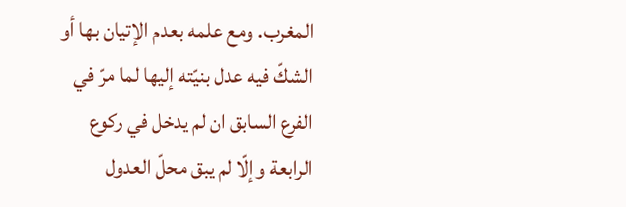المغرب. ومع علمه بعدم الإتيان بها أو الشكّ فيه عدل بنيّته إليها لما مرّ في الفرع السابق ان لم يدخل في ركوع الرابعة وإلّا لم يبق محلّ العدول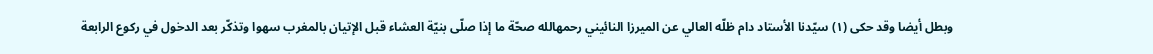وبطل أيضا وقد حكى (١) سيّدنا الأستاد دام ظلّه العالي عن الميرزا النائيني رحمهالله صحّة ما إذا صلّى بنيّة العشاء قبل الإتيان بالمغرب سهوا وتذكّر بعد الدخول في ركوع الرابعة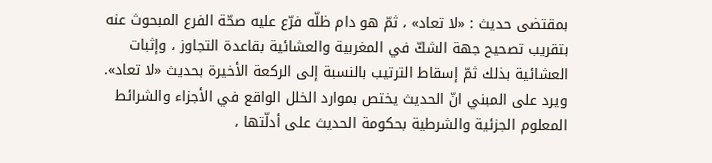بمقتضى حديث : «لا تعاد» ، ثمّ هو دام ظلّه فرّع عليه صحّة الفرع المبحوث عنه بتقريب تصحيح جهة الشكّ في المغربية والعشائية بقاعدة التجاوز ، وإثبات العشائية بذلك ثمّ إسقاط الترتيب بالنسبة إلى الركعة الأخيرة بحديث «لا تعاد». ويرد على المبني انّ الحديث يختص بموارد الخلل الواقع في الأجزاء والشرائط المعلوم الجزئية والشرطية بحكومة الحديث على أدلّتها ،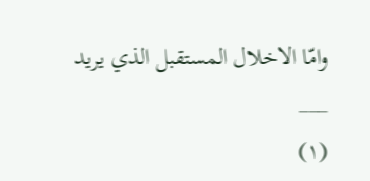وامّا الاخلال المستقبل الذي يريد
___
(١)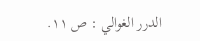الدرر الغوالي : ص ١١.